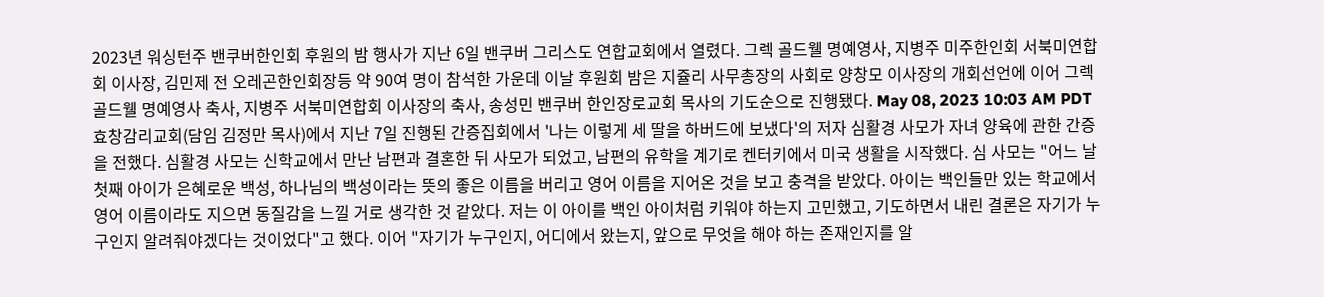2023년 워싱턴주 밴쿠버한인회 후원의 밤 행사가 지난 6일 밴쿠버 그리스도 연합교회에서 열렸다. 그렉 골드웰 명예영사, 지병주 미주한인회 서북미연합회 이사장, 김민제 전 오레곤한인회장등 약 90여 명이 참석한 가운데 이날 후원회 밤은 지쥴리 사무총장의 사회로 양창모 이사장의 개회선언에 이어 그렉 골드웰 명예영사 축사, 지병주 서북미연합회 이사장의 축사, 송성민 밴쿠버 한인장로교회 목사의 기도순으로 진행됐다. May 08, 2023 10:03 AM PDT
효창감리교회(담임 김정만 목사)에서 지난 7일 진행된 간증집회에서 '나는 이렇게 세 딸을 하버드에 보냈다'의 저자 심활경 사모가 자녀 양육에 관한 간증을 전했다. 심활경 사모는 신학교에서 만난 남편과 결혼한 뒤 사모가 되었고, 남편의 유학을 계기로 켄터키에서 미국 생활을 시작했다. 심 사모는 "어느 날 첫째 아이가 은혜로운 백성, 하나님의 백성이라는 뜻의 좋은 이름을 버리고 영어 이름을 지어온 것을 보고 충격을 받았다. 아이는 백인들만 있는 학교에서 영어 이름이라도 지으면 동질감을 느낄 거로 생각한 것 같았다. 저는 이 아이를 백인 아이처럼 키워야 하는지 고민했고, 기도하면서 내린 결론은 자기가 누구인지 알려줘야겠다는 것이었다"고 했다. 이어 "자기가 누구인지, 어디에서 왔는지, 앞으로 무엇을 해야 하는 존재인지를 알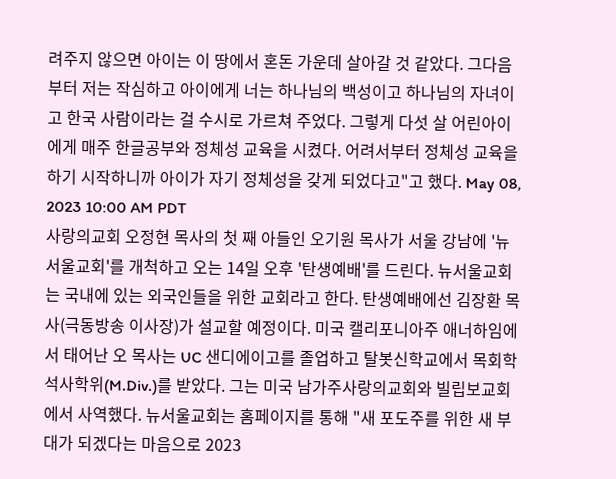려주지 않으면 아이는 이 땅에서 혼돈 가운데 살아갈 것 같았다. 그다음부터 저는 작심하고 아이에게 너는 하나님의 백성이고 하나님의 자녀이고 한국 사람이라는 걸 수시로 가르쳐 주었다. 그렇게 다섯 살 어린아이에게 매주 한글공부와 정체성 교육을 시켰다. 어려서부터 정체성 교육을 하기 시작하니까 아이가 자기 정체성을 갖게 되었다고"고 했다. May 08, 2023 10:00 AM PDT
사랑의교회 오정현 목사의 첫 째 아들인 오기원 목사가 서울 강남에 '뉴서울교회'를 개척하고 오는 14일 오후 '탄생예배'를 드린다. 뉴서울교회는 국내에 있는 외국인들을 위한 교회라고 한다. 탄생예배에선 김장환 목사(극동방송 이사장)가 설교할 예정이다. 미국 캘리포니아주 애너하임에서 태어난 오 목사는 UC 샌디에이고를 졸업하고 탈봇신학교에서 목회학 석사학위(M.Div.)를 받았다. 그는 미국 남가주사랑의교회와 빌립보교회에서 사역했다. 뉴서울교회는 홈페이지를 통해 "새 포도주를 위한 새 부대가 되겠다는 마음으로 2023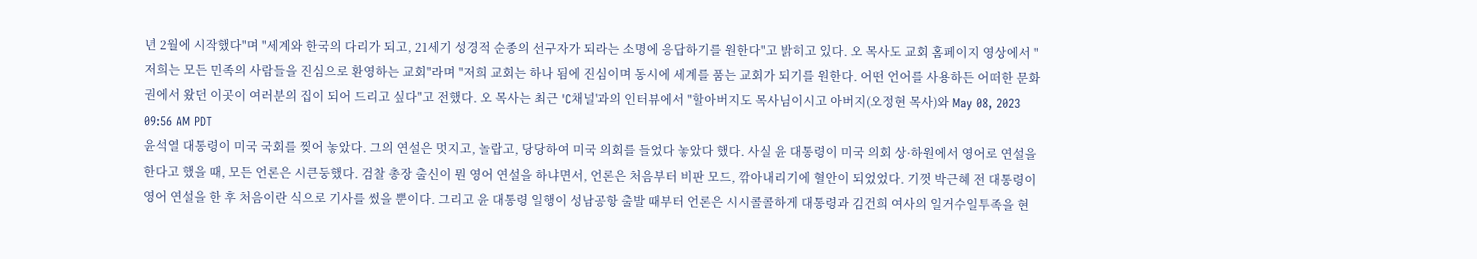년 2월에 시작했다"며 "세계와 한국의 다리가 되고, 21세기 성경적 순종의 선구자가 되라는 소명에 응답하기를 원한다"고 밝히고 있다. 오 목사도 교회 홈페이지 영상에서 "저희는 모든 민족의 사람들을 진심으로 환영하는 교회"라며 "저희 교회는 하나 됨에 진심이며 동시에 세계를 품는 교회가 되기를 원한다. 어떤 언어를 사용하든 어떠한 문화권에서 왔던 이곳이 여러분의 집이 되어 드리고 싶다"고 전했다. 오 목사는 최근 'C채널'과의 인터뷰에서 "할아버지도 목사님이시고 아버지(오정현 목사)와 May 08, 2023 09:56 AM PDT
윤석열 대통령이 미국 국회를 찢어 놓았다. 그의 연설은 멋지고, 놀랍고, 당당하여 미국 의회를 들었다 놓았다 했다. 사실 윤 대통령이 미국 의회 상·하원에서 영어로 연설을 한다고 했을 때, 모든 언론은 시큰둥했다. 검찰 총장 출신이 뭔 영어 연설을 하냐면서, 언론은 처음부터 비판 모드, 깎아내리기에 혈안이 되었었다. 기껏 박근혜 전 대통령이 영어 연설을 한 후 처음이란 식으로 기사를 썼을 뿐이다. 그리고 윤 대통령 일행이 성남공항 출발 때부터 언론은 시시콜콜하게 대통령과 김건희 여사의 일거수일투족을 현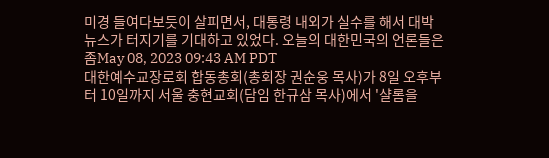미경 들여다보듯이 살피면서, 대통령 내외가 실수를 해서 대박 뉴스가 터지기를 기대하고 있었다. 오늘의 대한민국의 언론들은 좀May 08, 2023 09:43 AM PDT
대한예수교장로회 합동총회(총회장 권순웅 목사)가 8일 오후부터 10일까지 서울 충현교회(담임 한규삼 목사)에서 '샬롬을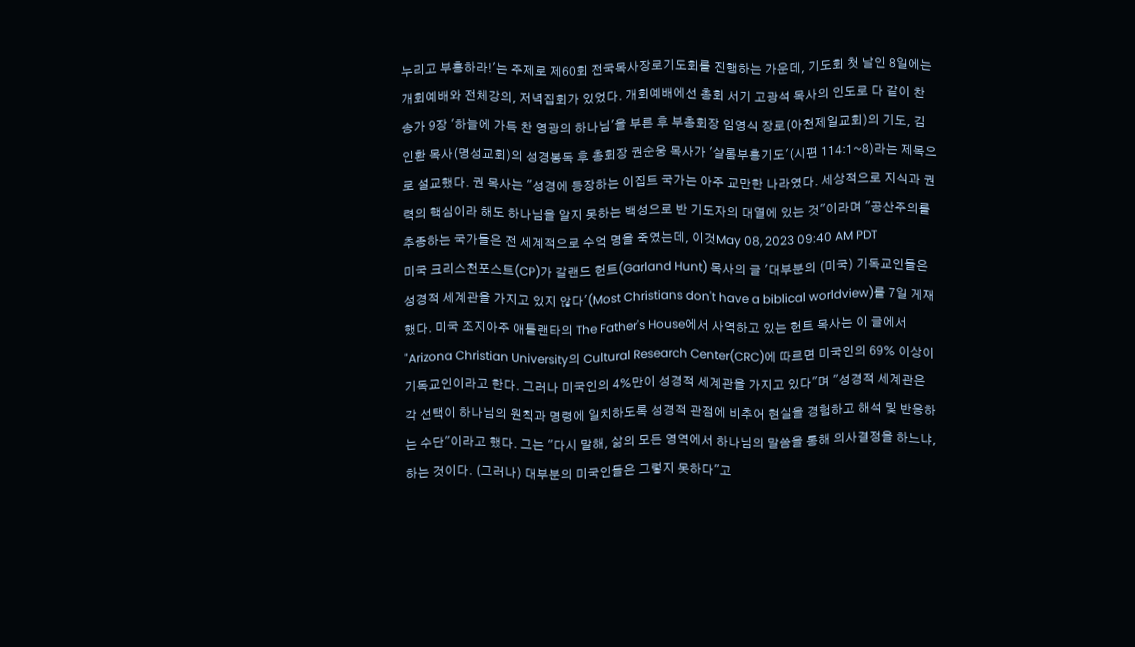누리고 부흥하라!'는 주제로 제60회 전국목사장로기도회를 진행하는 가운데, 기도회 첫 날인 8일에는 개회예배와 전체강의, 저녁집회가 있었다. 개회예배에선 총회 서기 고광석 목사의 인도로 다 같이 찬송가 9장 '하늘에 가득 찬 영광의 하나님'을 부른 후 부총회장 임영식 장로(아천제일교회)의 기도, 김인환 목사(명성교회)의 성경봉독 후 총회장 권순웅 목사가 '샬롬부흥기도'(시편 114:1~8)라는 제목으로 설교했다. 권 목사는 "성경에 등장하는 이집트 국가는 아주 교만한 나라였다. 세상적으로 지식과 권력의 핵심이라 해도 하나님을 알지 못하는 백성으로 반 기도자의 대열에 있는 것"이라며 "공산주의를 추종하는 국가들은 전 세계적으로 수억 명을 죽였는데, 이것May 08, 2023 09:40 AM PDT
미국 크리스천포스트(CP)가 갈랜드 헌트(Garland Hunt) 목사의 글 '대부분의 (미국) 기독교인들은 성경적 세계관을 가지고 있지 않다'(Most Christians don't have a biblical worldview)를 7일 게재했다. 미국 조지아주 애틀랜타의 The Father's House에서 사역하고 있는 헌트 목사는 이 글에서 "Arizona Christian University의 Cultural Research Center(CRC)에 따르면 미국인의 69% 이상이 기독교인이라고 한다. 그러나 미국인의 4%만이 성경적 세계관을 가지고 있다"며 "성경적 세계관은 각 선택이 하나님의 원칙과 명령에 일치하도록 성경적 관점에 비추어 현실을 경험하고 해석 및 반응하는 수단"이라고 했다. 그는 "다시 말해, 삶의 모든 영역에서 하나님의 말씀을 통해 의사결정을 하느냐, 하는 것이다. (그러나) 대부분의 미국인들은 그렇지 못하다"고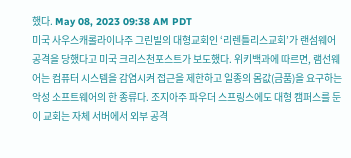했다. May 08, 2023 09:38 AM PDT
미국 사우스캐롤라이나주 그린빌의 대형교회인 ‘리렌틀리스교회’가 랜섬웨어 공격을 당했다고 미국 크리스천포스트가 보도했다. 위키백과에 따르면, 램선웨어는 컴퓨터 시스템을 감염시켜 접근을 제한하고 일종의 몸값(금품)을 요구하는 악성 소프트웨어의 한 종류다. 조지아주 파우더 스프링스에도 대형 캠퍼스를 둔 이 교회는 자체 서버에서 외부 공격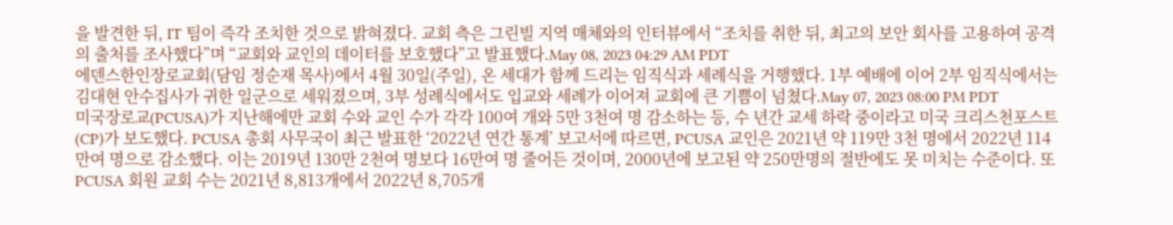을 발견한 뒤, IT 팀이 즉각 조치한 것으로 밝혀졌다. 교회 측은 그린빌 지역 매체와의 인터뷰에서 “조치를 취한 뒤, 최고의 보안 회사를 고용하여 공격의 출처를 조사했다”며 “교회와 교인의 데이터를 보호했다”고 발표했다.May 08, 2023 04:29 AM PDT
에덴스한인장로교회(담임 정순재 목사)에서 4월 30일(주일), 온 세대가 함께 드리는 임직식과 세례식을 거행했다. 1부 예배에 이어 2부 임직식에서는 김대현 안수집사가 귀한 일군으로 세워졌으며, 3부 성례식에서도 입교와 세례가 이어져 교회에 큰 기쁨이 넘쳤다.May 07, 2023 08:00 PM PDT
미국장로교(PCUSA)가 지난해에만 교회 수와 교인 수가 각각 100여 개와 5만 3천여 명 감소하는 등, 수 년간 교세 하락 중이라고 미국 크리스천포스트(CP)가 보도했다. PCUSA 총회 사무국이 최근 발표한 ‘2022년 연간 통계’ 보고서에 따르면, PCUSA 교인은 2021년 약 119만 3천 명에서 2022년 114만여 명으로 감소했다. 이는 2019년 130만 2천여 명보다 16만여 명 줄어든 것이며, 2000년에 보고된 약 250만명의 절반에도 못 미치는 수준이다. 또 PCUSA 회원 교회 수는 2021년 8,813개에서 2022년 8,705개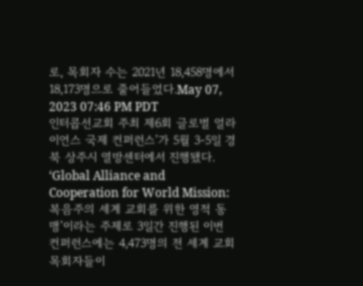로, 목회자 수는 2021년 18,458명에서 18,173명으로 줄어들었다.May 07, 2023 07:46 PM PDT
인터콥선교회 주최 제6회 글로벌 얼라이언스 국제 컨퍼런스’가 5월 3-5일 경북 상주시 열방센터에서 진행됐다. ‘Global Alliance and Cooperation for World Mission: 복음주의 세계 교회를 위한 영적 동맹’이라는 주제로 3일간 진행된 이번 컨퍼런스에는 4,473명의 전 세계 교회 목회자들이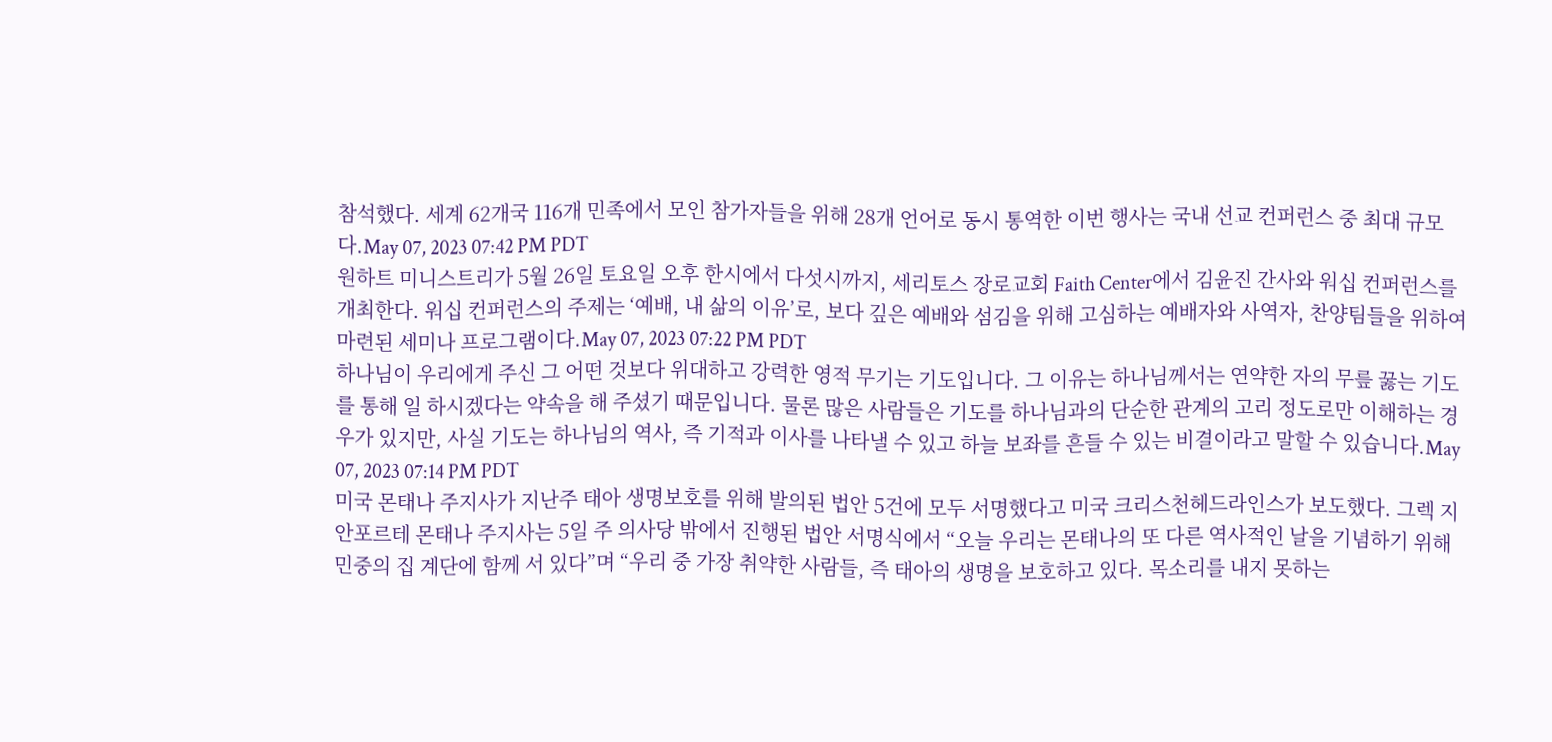참석했다. 세계 62개국 116개 민족에서 모인 참가자들을 위해 28개 언어로 동시 통역한 이번 행사는 국내 선교 컨퍼런스 중 최대 규모다.May 07, 2023 07:42 PM PDT
원하트 미니스트리가 5월 26일 토요일 오후 한시에서 다섯시까지, 세리토스 장로교회 Faith Center에서 김윤진 간사와 워십 컨퍼런스를 개최한다. 워십 컨퍼런스의 주제는 ‘예배, 내 삶의 이유’로, 보다 깊은 예배와 섬김을 위해 고심하는 예배자와 사역자, 찬양팀들을 위하여 마련된 세미나 프로그램이다.May 07, 2023 07:22 PM PDT
하나님이 우리에게 주신 그 어떤 것보다 위대하고 강력한 영적 무기는 기도입니다. 그 이유는 하나님께서는 연약한 자의 무릎 꿇는 기도를 통해 일 하시겠다는 약속을 해 주셨기 때문입니다. 물론 많은 사람들은 기도를 하나님과의 단순한 관계의 고리 정도로만 이해하는 경우가 있지만, 사실 기도는 하나님의 역사, 즉 기적과 이사를 나타낼 수 있고 하늘 보좌를 흔들 수 있는 비결이라고 말할 수 있습니다.May 07, 2023 07:14 PM PDT
미국 몬태나 주지사가 지난주 태아 생명보호를 위해 발의된 법안 5건에 모두 서명했다고 미국 크리스천헤드라인스가 보도했다. 그렉 지안포르테 몬태나 주지사는 5일 주 의사당 밖에서 진행된 법안 서명식에서 “오늘 우리는 몬태나의 또 다른 역사적인 날을 기념하기 위해 민중의 집 계단에 함께 서 있다”며 “우리 중 가장 취약한 사람들, 즉 태아의 생명을 보호하고 있다. 목소리를 내지 못하는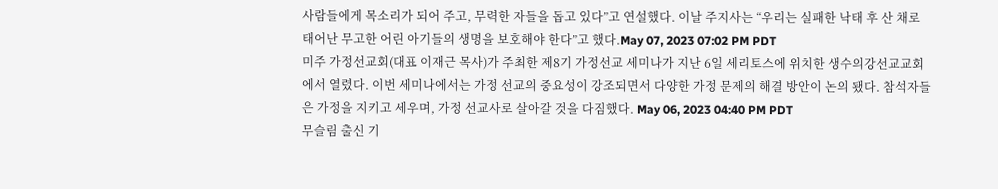사람들에게 목소리가 되어 주고, 무력한 자들을 돕고 있다”고 연설했다. 이날 주지사는 “우리는 실패한 낙태 후 산 채로 태어난 무고한 어린 아기들의 생명을 보호해야 한다”고 했다.May 07, 2023 07:02 PM PDT
미주 가정선교회(대표 이재근 목사)가 주최한 제8기 가정선교 세미나가 지난 6일 세리토스에 위치한 생수의강선교교회에서 열렸다. 이번 세미나에서는 가정 선교의 중요성이 강조되면서 다양한 가정 문제의 해결 방안이 논의 됐다. 참석자들은 가정을 지키고 세우며, 가정 선교사로 살아갈 것을 다짐했다. May 06, 2023 04:40 PM PDT
무슬림 출신 기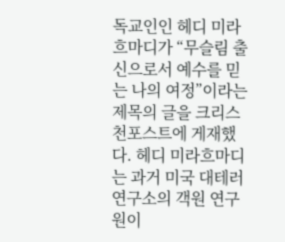독교인인 헤디 미라흐마디가 “무슬림 출신으로서 예수를 믿는 나의 여정”이라는 제목의 글을 크리스천포스트에 게재했다. 헤디 미라흐마디는 과거 미국 대테러 연구소의 객원 연구원이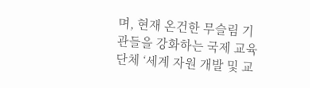며, 현재 온건한 무슬림 기관들을 강화하는 국제 교육 단체 ‘세계 자원 개발 및 교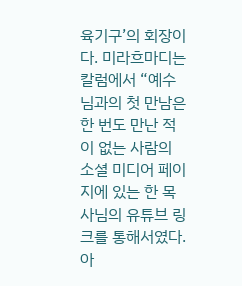육기구’의 회장이다. 미라흐마디는 칼럼에서 “예수님과의 첫 만남은 한 번도 만난 적이 없는 사람의 소셜 미디어 페이지에 있는 한 목사님의 유튜브 링크를 통해서였다. 아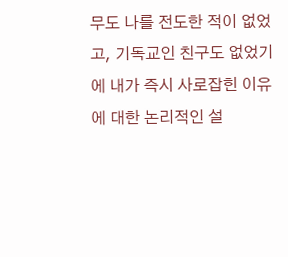무도 나를 전도한 적이 없었고, 기독교인 친구도 없었기에 내가 즉시 사로잡힌 이유에 대한 논리적인 설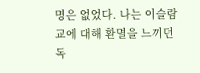명은 없었다. 나는 이슬람교에 대해 환멸을 느끼던 독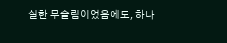실한 무슬림이었음에도, 하나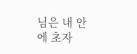님은 내 안에 초자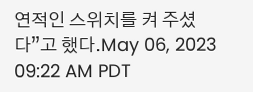연적인 스위치를 켜 주셨다”고 했다.May 06, 2023 09:22 AM PDT